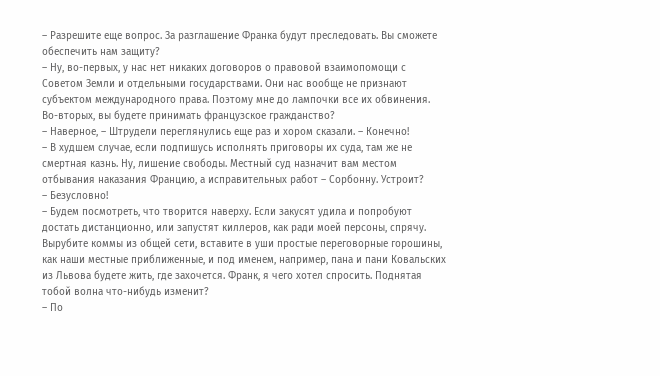– Разрешите еще вопрос. За разглашение Франка будут преследовать. Вы сможете обеспечить нам защиту?
– Ну, во-первых, у нас нет никаких договоров о правовой взаимопомощи с Советом Земли и отдельными государствами. Они нас вообще не признают субъектом международного права. Поэтому мне до лампочки все их обвинения. Во-вторых, вы будете принимать французское гражданство?
– Наверное, – Штрудели переглянулись еще раз и хором сказали. – Конечно!
– В худшем случае, если подпишусь исполнять приговоры их суда, там же не смертная казнь. Ну, лишение свободы. Местный суд назначит вам местом отбывания наказания Францию, а исправительных работ – Сорбонну. Устроит?
– Безусловно!
– Будем посмотреть, что творится наверху. Если закусят удила и попробуют достать дистанционно, или запустят киллеров, как ради моей персоны, спрячу. Вырубите коммы из общей сети, вставите в уши простые переговорные горошины, как наши местные приближенные, и под именем, например, пана и пани Ковальских из Львова будете жить, где захочется. Франк, я чего хотел спросить. Поднятая тобой волна что-нибудь изменит?
– По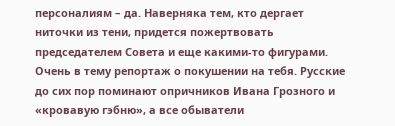персоналиям – да. Наверняка тем, кто дергает ниточки из тени, придется пожертвовать председателем Совета и еще какими-то фигурами. Очень в тему репортаж о покушении на тебя. Русские до сих пор поминают опричников Ивана Грозного и «кровавую гэбню», а все обыватели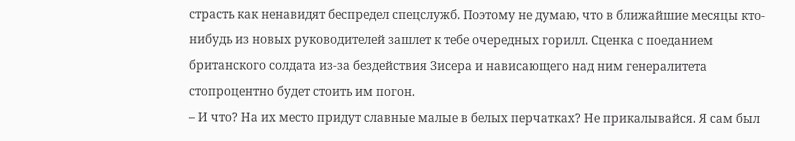страсть как ненавидят беспредел спецслужб. Поэтому не думаю, что в ближайшие месяцы кто-нибудь из новых руководителей зашлет к тебе очередных горилл. Сценка с поеданием британского солдата из-за бездействия Зисера и нависающего над ним генералитета стопроцентно будет стоить им погон.
– И что? На их место придут славные малые в белых перчатках? Не прикалывайся. Я сам был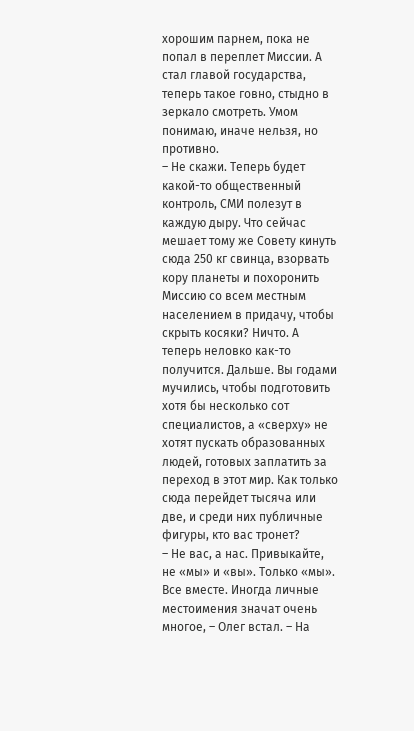хорошим парнем, пока не попал в переплет Миссии. А стал главой государства, теперь такое говно, стыдно в зеркало смотреть. Умом понимаю, иначе нельзя, но противно.
– Не скажи. Теперь будет какой-то общественный контроль, СМИ полезут в каждую дыру. Что сейчас мешает тому же Совету кинуть сюда 250 кг свинца, взорвать кору планеты и похоронить Миссию со всем местным населением в придачу, чтобы скрыть косяки? Ничто. А теперь неловко как-то получится. Дальше. Вы годами мучились, чтобы подготовить хотя бы несколько сот специалистов, а «сверху» не хотят пускать образованных людей, готовых заплатить за переход в этот мир. Как только сюда перейдет тысяча или две, и среди них публичные фигуры, кто вас тронет?
– Не вас, а нас. Привыкайте, не «мы» и «вы». Только «мы». Все вместе. Иногда личные местоимения значат очень многое, – Олег встал. – На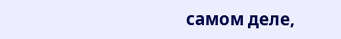самом деле,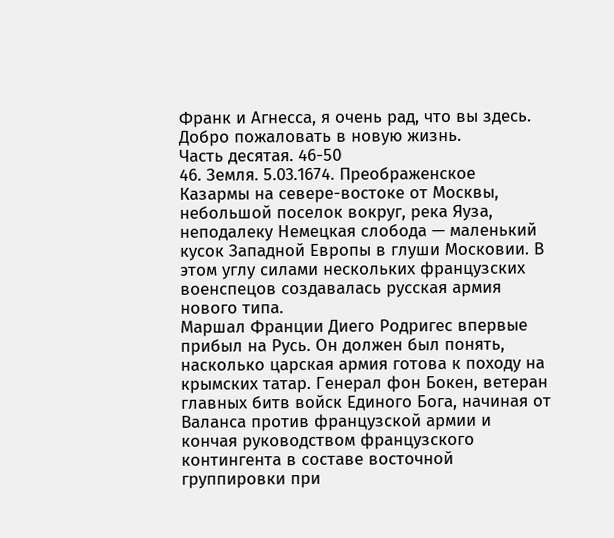Франк и Агнесса, я очень рад, что вы здесь. Добро пожаловать в новую жизнь.
Часть десятая. 46-50
46. Земля. 5.03.1674. Преображенское
Казармы на севере-востоке от Москвы, небольшой поселок вокруг, река Яуза, неподалеку Немецкая слобода — маленький кусок Западной Европы в глуши Московии. В этом углу силами нескольких французских военспецов создавалась русская армия нового типа.
Маршал Франции Диего Родригес впервые прибыл на Русь. Он должен был понять, насколько царская армия готова к походу на крымских татар. Генерал фон Бокен, ветеран главных битв войск Единого Бога, начиная от Валанса против французской армии и кончая руководством французского контингента в составе восточной группировки при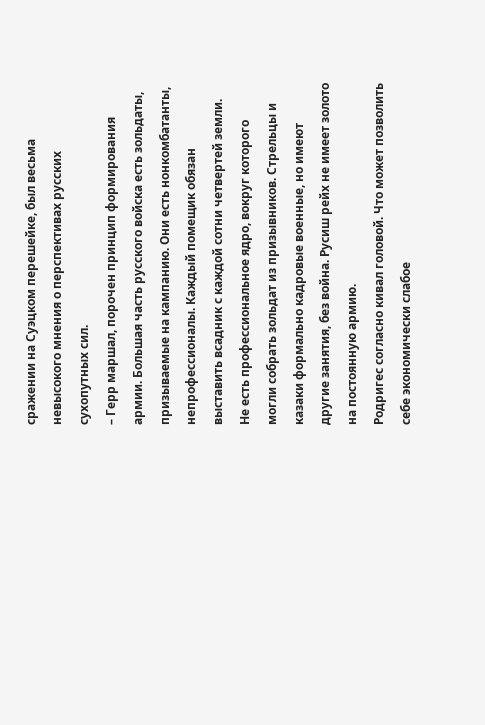сражении на Суэцком перешейке, был весьма невысокого мнения о перспективах русских сухопутных сил.
– Герр маршал, порочен принцип формирования армии. Большая часть русского войска есть зольдаты, призываемые на кампанию. Они есть нонкомбатанты, непрофессионалы. Каждый помещик обязан выставить всадник с каждой сотни четвертей земли. Не есть профессиональное ядро, вокруг которого могли собрать зольдат из призывников. Стрельцы и казаки формально кадровые военные, но имеют другие занятия, без война. Русиш рейх не имеет золото на постоянную армию.
Родригес согласно кивал головой. Что может позволить себе экономически слабое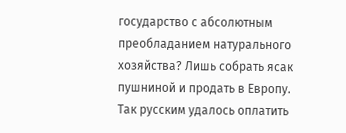государство с абсолютным преобладанием натурального хозяйства? Лишь собрать ясак пушниной и продать в Европу. Так русским удалось оплатить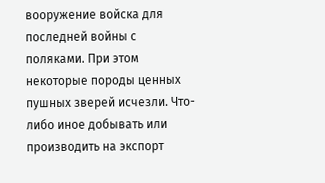вооружение войска для последней войны с поляками. При этом некоторые породы ценных пушных зверей исчезли. Что-либо иное добывать или производить на экспорт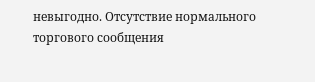невыгодно. Отсутствие нормального торгового сообщения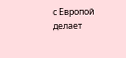с Европой делает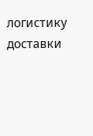логистику доставки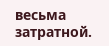весьма затратной.